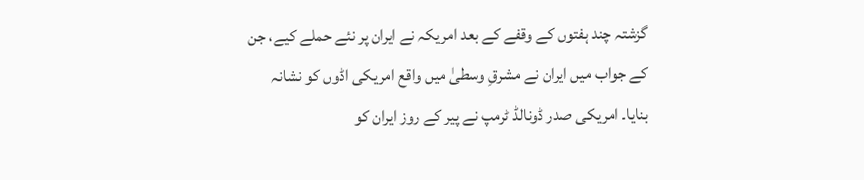گزشتہ چند ہفتوں کے وقفے کے بعد امریکہ نے ایران پر نئے حملے کیے، جن کے جواب میں ایران نے مشرقِ وسطیٰ میں واقع امریکی اڈوں کو نشانہ بنایا۔ امریکی صدر ڈونالڈ ٹرمپ نے پیر کے روز ایران کو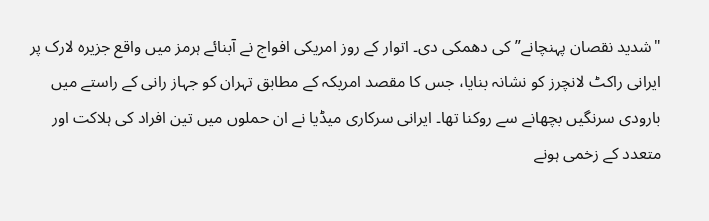"شدید نقصان پہنچانے” کی دھمکی دی۔ اتوار کے روز امریکی افواج نے آبنائے ہرمز میں واقع جزیرہ لارک پر ایرانی راکٹ لانچرز کو نشانہ بنایا، جس کا مقصد امریکہ کے مطابق تہران کو جہاز رانی کے راستے میں بارودی سرنگیں بچھانے سے روکنا تھا۔ ایرانی سرکاری میڈیا نے ان حملوں میں تین افراد کی ہلاکت اور متعدد کے زخمی ہونے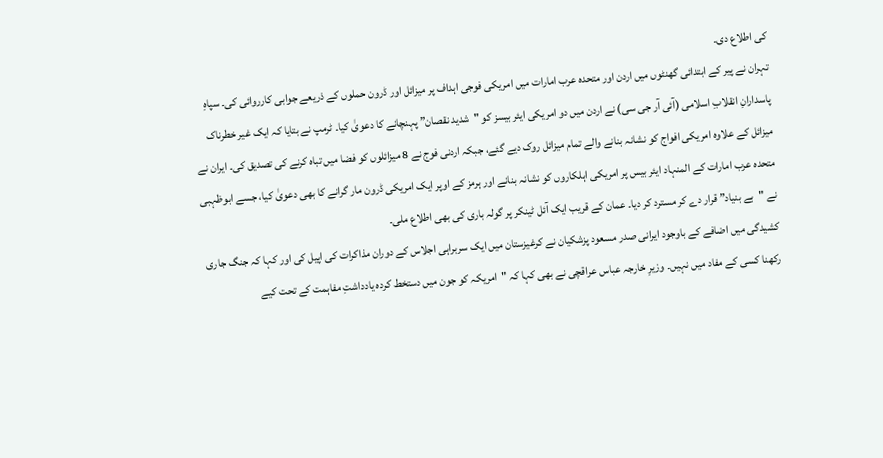کی اطلاع دی۔
تہران نے پیر کے ابتدائی گھنٹوں میں اردن اور متحدہ عرب امارات میں امریکی فوجی اہداف پر میزائل اور ڈرون حملوں کے ذریعے جوابی کارروائی کی۔ سپاہِ پاسدارانِ انقلابِ اسلامی (آئی آر جی سی) نے اردن میں دو امریکی ایئر بیسز کو "شدید نقصان” پہنچانے کا دعویٰ کیا۔ ٹرمپ نے بتایا کہ ایک غیر خطرناک میزائل کے علاوہ امریکی افواج کو نشانہ بنانے والے تمام میزائل روک دیے گئے، جبکہ اردنی فوج نے 8 میزائلوں کو فضا میں تباہ کرنے کی تصدیق کی۔ ایران نے متحدہ عرب امارات کے المنہاد ایئر بیس پر امریکی اہلکاروں کو نشانہ بنانے اور ہرمز کے اوپر ایک امریکی ڈرون مار گرانے کا بھی دعویٰ کیا، جسے ابوظہبی نے "بے بنیاد” قرار دے کر مسترد کر دیا۔ عمان کے قریب ایک آئل ٹینکر پر گولہ باری کی بھی اطلاع ملی۔
کشیدگی میں اضافے کے باوجود ایرانی صدر مسعود پزشکیان نے کرغیزستان میں ایک سربراہی اجلاس کے دوران مذاکرات کی اپیل کی اور کہا کہ جنگ جاری رکھنا کسی کے مفاد میں نہیں۔ وزیرِ خارجہ عباس عراقچی نے بھی کہا کہ "امریکہ کو جون میں دستخط کردہ یادداشتِ مفاہمت کے تحت کیے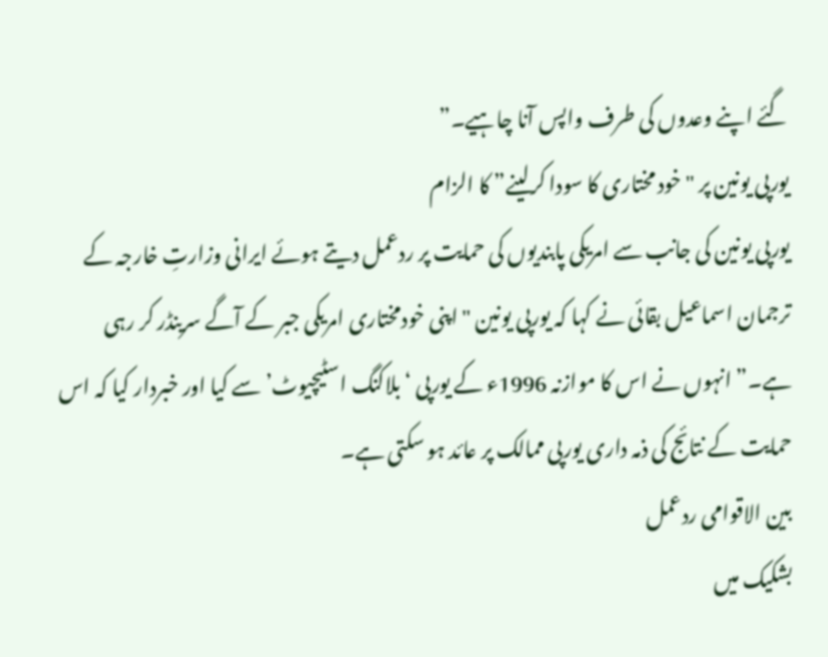گئے اپنے وعدوں کی طرف واپس آنا چاہیے۔”
یورپی یونین پر "خود مختاری کا سودا کرلینے” کا الزام
یورپی یونین کی جانب سے امریکی پابندیوں کی حمایت پر ردعمل دیتے ہوئے ایرانی وزارتِ خارجہ کے ترجمان اسماعیل بقائی نے کہا کہ یورپی یونین "اپنی خودمختاری امریکی جبر کے آگے سرینڈر کر رہی ہے۔” انہوں نے اس کا موازنہ 1996ء کے یورپی ‘بلاکنگ اسٹیچیوٹ’ سے کیا اور خبردار کیا کہ اس حمایت کے نتائج کی ذمہ داری یورپی ممالک پر عائد ہو سکتی ہے۔
بین الاقوامی ردعمل
بشکیک میں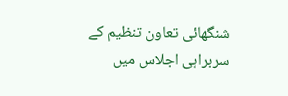شنگھائی تعاون تنظیم کے سربراہی اجلاس میں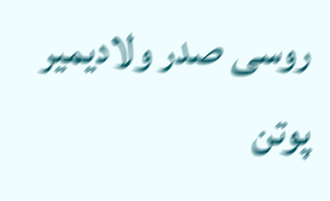روسی صدر ولادیمیر پوتن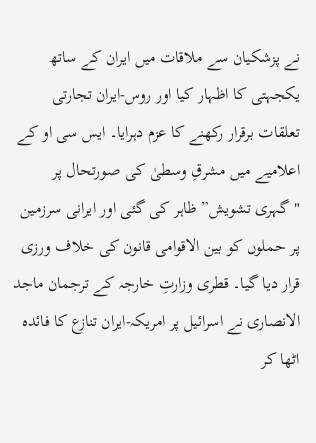نے پزشکیان سے ملاقات میں ایران کے ساتھ یکجہتی کا اظہار کیا اور روس-ایران تجارتی تعلقات برقرار رکھنے کا عزم دہرایا۔ ایس سی او کے اعلامیے میں مشرقِ وسطیٰ کی صورتحال پر "گہری تشویش” ظاہر کی گئی اور ایرانی سرزمین پر حملوں کو بین الاقوامی قانون کی خلاف ورزی قرار دیا گیا۔ قطری وزارتِ خارجہ کے ترجمان ماجد الانصاری نے اسرائیل پر امریکہ-ایران تنازع کا فائدہ اٹھا کر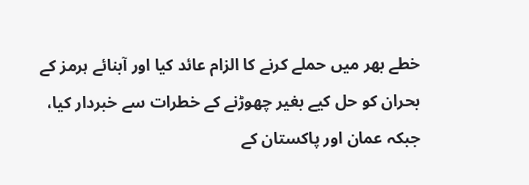خطے بھر میں حملے کرنے کا الزام عائد کیا اور آبنائے ہرمز کے بحران کو حل کیے بغیر چھوڑنے کے خطرات سے خبردار کیا، جبکہ عمان اور پاکستان کے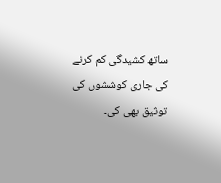ساتھ کشیدگی کم کرنے کی جاری کوششوں کی توثیق بھی کی۔